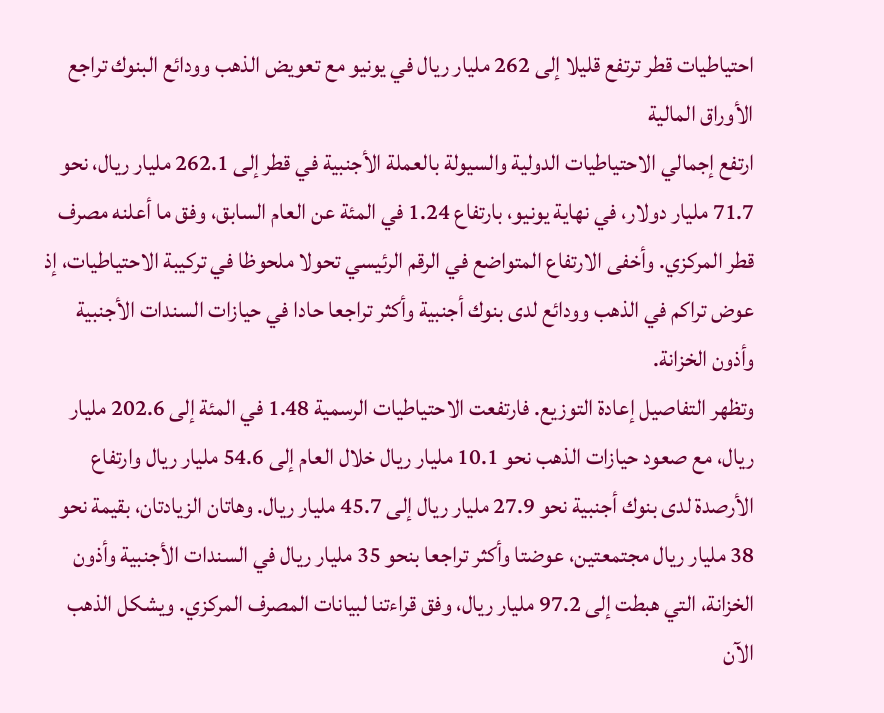احتياطيات قطر ترتفع قليلا إلى 262 مليار ريال في يونيو مع تعويض الذهب وودائع البنوك تراجع الأوراق المالية
ارتفع إجمالي الاحتياطيات الدولية والسيولة بالعملة الأجنبية في قطر إلى 262.1 مليار ريال، نحو 71.7 مليار دولار، في نهاية يونيو، بارتفاع 1.24 في المئة عن العام السابق، وفق ما أعلنه مصرف قطر المركزي. وأخفى الارتفاع المتواضع في الرقم الرئيسي تحولا ملحوظا في تركيبة الاحتياطيات، إذ عوض تراكم في الذهب وودائع لدى بنوك أجنبية وأكثر تراجعا حادا في حيازات السندات الأجنبية وأذون الخزانة.
وتظهر التفاصيل إعادة التوزيع. فارتفعت الاحتياطيات الرسمية 1.48 في المئة إلى 202.6 مليار ريال، مع صعود حيازات الذهب نحو 10.1 مليار ريال خلال العام إلى 54.6 مليار ريال وارتفاع الأرصدة لدى بنوك أجنبية نحو 27.9 مليار ريال إلى 45.7 مليار ريال. وهاتان الزيادتان، بقيمة نحو 38 مليار ريال مجتمعتين، عوضتا وأكثر تراجعا بنحو 35 مليار ريال في السندات الأجنبية وأذون الخزانة، التي هبطت إلى 97.2 مليار ريال، وفق قراءتنا لبيانات المصرف المركزي. ويشكل الذهب الآن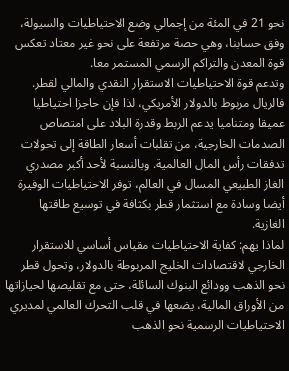نحو 21 في المئة من إجمالي وضع الاحتياطيات والسيولة، وفق حسابنا، وهي حصة مرتفعة على نحو غير معتاد تعكس قوة المعدن والتراكم الرسمي المستمر معا.
وتدعم قوة الاحتياطيات الاستقرار النقدي والمالي لقطر. فالريال مربوط بالدولار الأمريكي، لذا فإن حاجزا احتياطيا عميقا ومتناميا يدعم الربط وقدرة البلاد على امتصاص الصدمات الخارجية، من تقلبات أسعار الطاقة إلى تحولات تدفقات رأس المال العالمية. وبالنسبة لأحد أكبر مصدري الغاز الطبيعي المسال في العالم، توفر الاحتياطيات الوفيرة أيضا وسادة مع استثمار قطر بكثافة في توسيع طاقتها الغازية.
لماذا يهم: كفاية الاحتياطيات مقياس أساسي للاستقرار الخارجي لاقتصادات الخليج المربوطة بالدولار، وتحول قطر نحو الذهب وودائع البنوك السائلة، حتى مع تقليصها لحيازاتها من الأوراق المالية، يضعها في قلب التحرك العالمي لمديري الاحتياطيات الرسمية نحو الذهب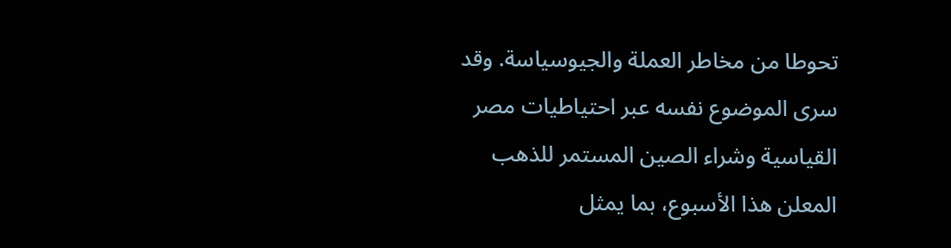تحوطا من مخاطر العملة والجيوسياسة. وقد سرى الموضوع نفسه عبر احتياطيات مصر القياسية وشراء الصين المستمر للذهب المعلن هذا الأسبوع، بما يمثل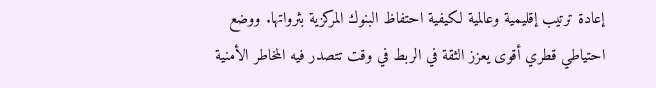إعادة ترتيب إقليمية وعالمية لكيفية احتفاظ البنوك المركزية بثرواتها. ووضع احتياطي قطري أقوى يعزز الثقة في الربط في وقت تتصدر فيه المخاطر الأمنية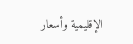الإقليمية وأسعار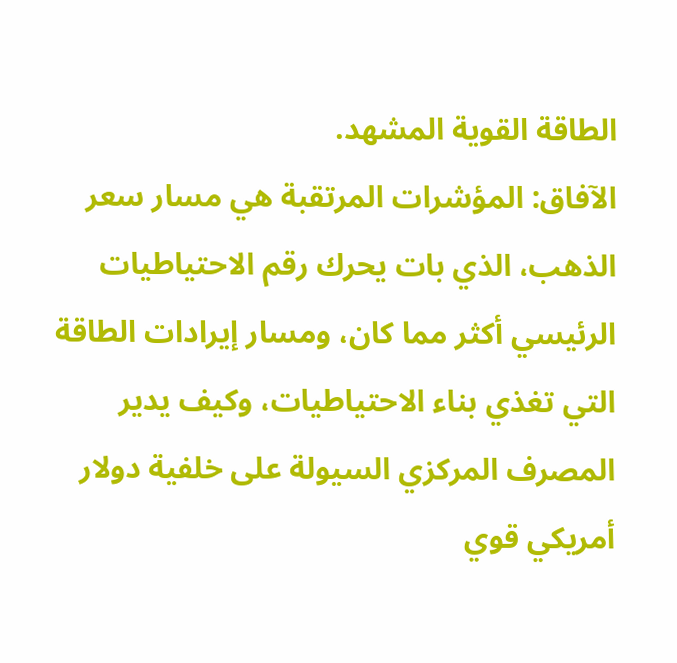الطاقة القوية المشهد.
الآفاق: المؤشرات المرتقبة هي مسار سعر الذهب، الذي بات يحرك رقم الاحتياطيات الرئيسي أكثر مما كان، ومسار إيرادات الطاقة التي تغذي بناء الاحتياطيات، وكيف يدير المصرف المركزي السيولة على خلفية دولار أمريكي قوي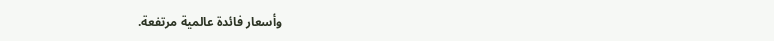وأسعار فائدة عالمية مرتفعة.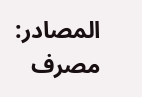المصادر: مصرف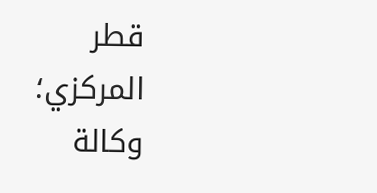قطر المركزي؛ وكالة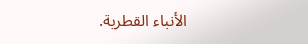الأنباء القطرية.